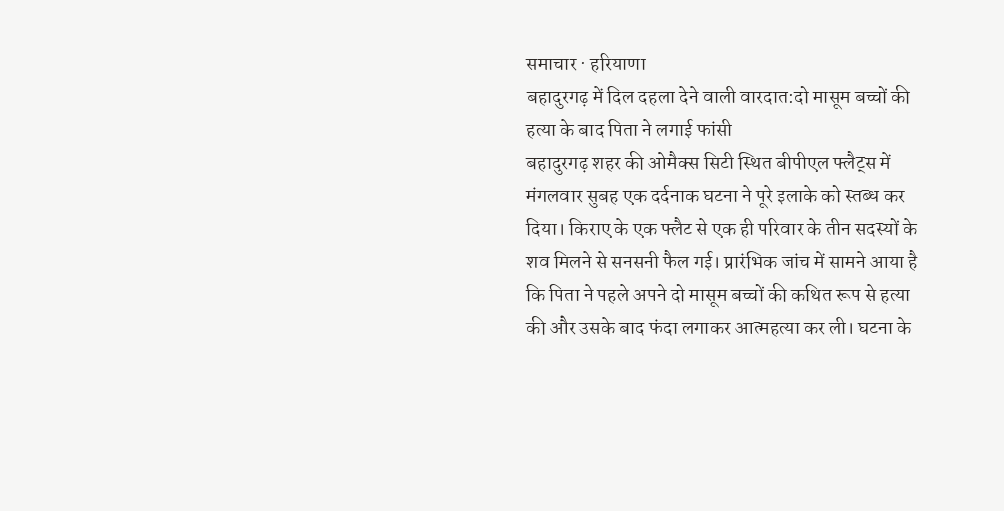समाचार · हरियाणा
बहादुरगढ़ में दिल दहला देने वाली वारदात:दो मासूम बच्चों की हत्या के बाद पिता ने लगाई फांसी
बहादुरगढ़ शहर की ओमैक्स सिटी स्थित बीपीएल फ्लैट्स में मंगलवार सुबह एक दर्दनाक घटना ने पूरे इलाके को स्तब्ध कर दिया। किराए के एक फ्लैट से एक ही परिवार के तीन सदस्यों के शव मिलने से सनसनी फैल गई। प्रारंभिक जांच में सामने आया है कि पिता ने पहले अपने दो मासूम बच्चों की कथित रूप से हत्या की और उसके बाद फंदा लगाकर आत्महत्या कर ली। घटना के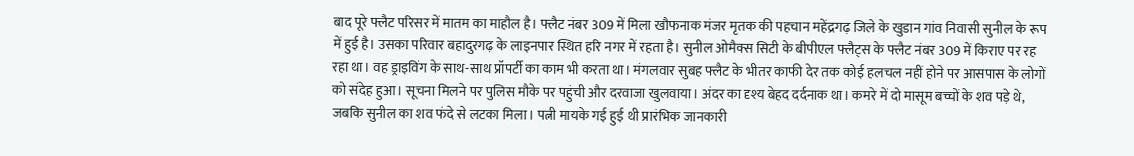बाद पूरे फ्लैट परिसर में मातम का माहौल है। फ्लैट नंबर 309 में मिला खौफनाक मंजर मृतक की पहचान महेंद्रगढ़ जिले के खुडान गांव निवासी सुनील के रूप में हुई है। उसका परिवार बहादुरगढ़ के लाइनपार स्थित हरि नगर में रहता है। सुनील ओमैक्स सिटी के बीपीएल फ्लैट्स के फ्लैट नंबर 309 में किराए पर रह रहा था। वह ड्राइविंग के साथ-साथ प्रॉपर्टी का काम भी करता था। मंगलवार सुबह फ्लैट के भीतर काफी देर तक कोई हलचल नहीं होने पर आसपास के लोगों को संदेह हुआ। सूचना मिलने पर पुलिस मौके पर पहुंची और दरवाजा खुलवाया। अंदर का दृश्य बेहद दर्दनाक था। कमरे में दो मासूम बच्चों के शव पड़े थे, जबकि सुनील का शव फंदे से लटका मिला। पत्नी मायके गई हुई थी प्रारंभिक जानकारी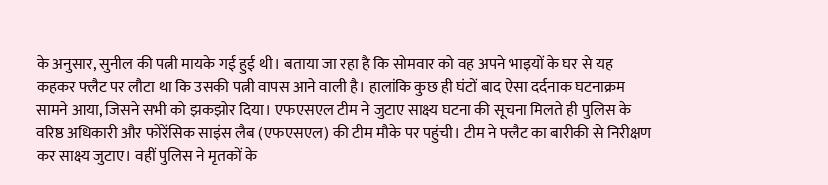के अनुसार, सुनील की पत्नी मायके गई हुई थी। बताया जा रहा है कि सोमवार को वह अपने भाइयों के घर से यह कहकर फ्लैट पर लौटा था कि उसकी पत्नी वापस आने वाली है। हालांकि कुछ ही घंटों बाद ऐसा दर्दनाक घटनाक्रम सामने आया, जिसने सभी को झकझोर दिया। एफएसएल टीम ने जुटाए साक्ष्य घटना की सूचना मिलते ही पुलिस के वरिष्ठ अधिकारी और फोरेंसिक साइंस लैब (एफएसएल) की टीम मौके पर पहुंची। टीम ने फ्लैट का बारीकी से निरीक्षण कर साक्ष्य जुटाए। वहीं पुलिस ने मृतकों के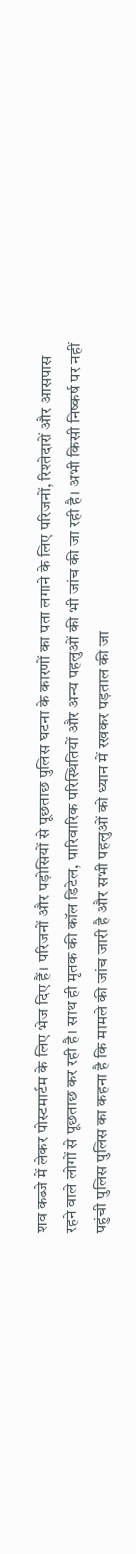शव कब्जे में लेकर पोस्टमार्टम के लिए भेज दिए हैं। परिजनों और पड़ोसियों से पूछताछ पुलिस घटना के कारणों का पता लगाने के लिए परिजनों, रिश्तेदारों और आसपास रहने वाले लोगों से पूछताछ कर रही है। साथ ही मृतक की कॉल डिटेल, पारिवारिक परिस्थितियों और अन्य पहलुओं की भी जांच की जा रही है। अभी किसी निष्कर्ष पर नहीं पहुंची पुलिस पुलिस का कहना है कि मामले की जांच जारी है और सभी पहलुओं को ध्यान में रखकर पड़ताल की जा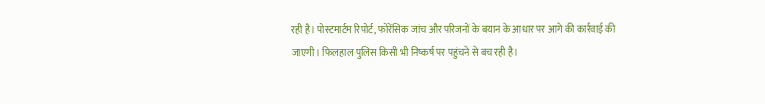रही है। पोस्टमार्टम रिपोर्ट, फोरेंसिक जांच और परिजनों के बयान के आधार पर आगे की कार्रवाई की जाएगी। फिलहाल पुलिस किसी भी निष्कर्ष पर पहुंचने से बच रही है।